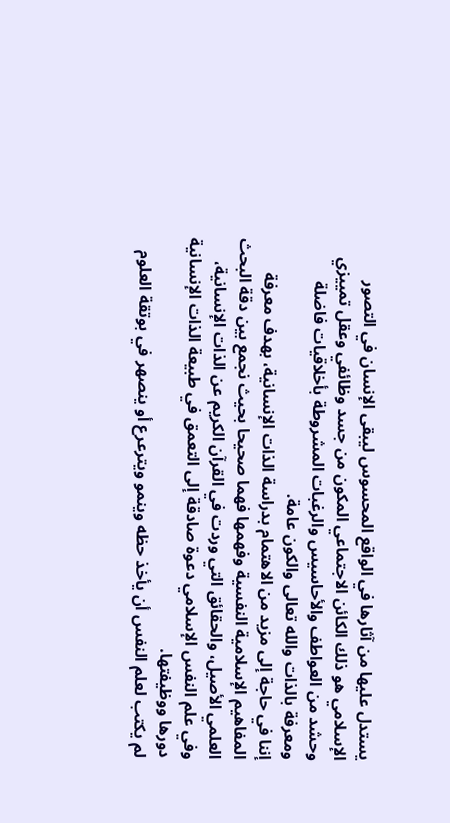يستدل عليها من آثارها في الواقع المحسوس ليبقى الإنسان في التصور الإسلامي هو ذلك الكائن الاجتماعي المكون من جسد وظائفي وعقل تمييزي وحشد من العواطف والأحاسيس والرغبات المشروطة بأخلاقيات فاضلة ومعرفة بالذات والله تعالى والكون عامة.
إننا في حاجة إلى مزيد من الاهتمام بدراسة الذات الإنسانية، بهدف معرفة المفاهيم الإسلامية النفسية وفهمها فهما صحيحا بحيث نجمع بين دقة البحث العلمي الأصيل، والحقائق التي وردت في القرآن الكريم عن الذات الإنسانية، وفي علم النفس الإسلامي دعوة صادقة إلى التعمق في طبيعة الذات الإنسانية دورها ووظيفتها.
لم يكتب لعلم النفس أن يأخذ حظه وينمو ويترعرع أو ينصهر في بوتقة العلوم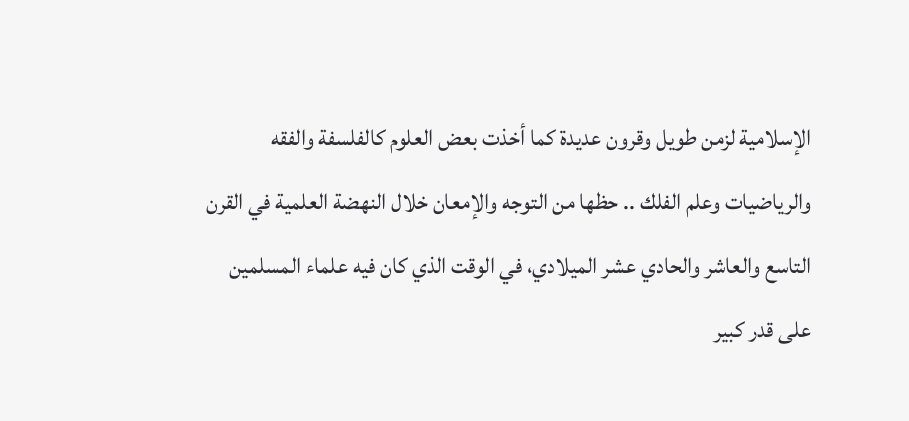الإسلامية لزمن طويل وقرون عديدة كما أخذت بعض العلوم كالفلسفة والفقه والرياضيات وعلم الفلك .. حظها من التوجه والإمعان خلال النهضة العلمية في القرن التاسع والعاشر والحادي عشر الميلادي، في الوقت الذي كان فيه علماء المسلمين على قدر كبير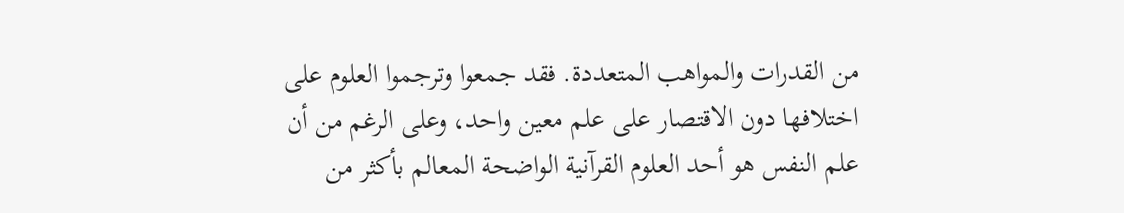من القدرات والمواهب المتعددة. فقد جمعوا وترجموا العلوم على اختلافها دون الاقتصار على علم معين واحد، وعلى الرغم من أن علم النفس هو أحد العلوم القرآنية الواضحة المعالم بأكثر من